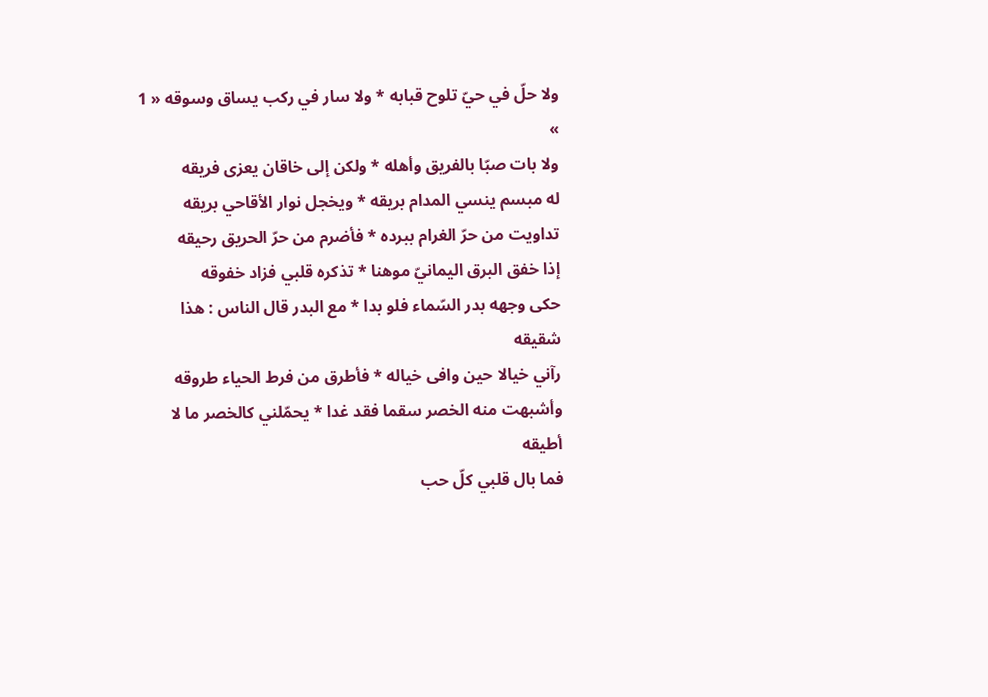ولا حلّ في حيّ تلوح قبابه * ولا سار في ركب يساق وسوقه « 1 »
ولا بات صبّا بالفريق وأهله * ولكن إلى خاقان يعزى فريقه
له مبسم ينسي المدام بريقه * ويخجل نوار الأقاحي بريقه
تداويت من حرّ الغرام ببرده * فأضرم من حرّ الحريق رحيقه
إذا خفق البرق اليمانيّ موهنا * تذكره قلبي فزاد خفوقه
حكى وجهه بدر السّماء فلو بدا * مع البدر قال الناس : هذا شقيقه
رآني خيالا حين وافى خياله * فأطرق من فرط الحياء طروقه
وأشبهت منه الخصر سقما فقد غدا * يحمّلني كالخصر ما لا أطيقه
فما بال قلبي كلّ حب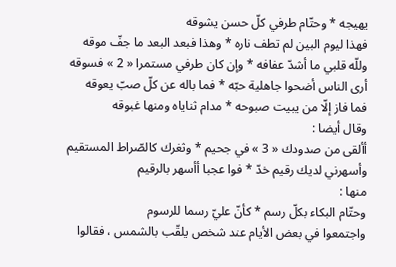يهيجه * وحتّام طرفي كلّ حسن يشوقه
فهذا ليوم البين لم تطف ناره * وهذا فبعد البعد ما جفّ موقه
وللّه قلبي ما أشدّ عفافه * وإن كان طرفي مستمرا « 2 » فسوقه
أرى الناس أضحوا جاهلية حبّه * فما باله عن كلّ صبّ يعوقه
فما فاز إلّا من يبيت صبوحه * مدام ثناياه ومنها غبوقه
وقال أيضا :
أألقى من صدودك « 3 » في جحيم * وثغرك كالصّراط المستقيم
وأسهرني لديك رقيم خدّ * فوا عجبا أأسهر بالرقيم
منها :
وحتّام البكاء بكلّ رسم * كأنّ عليّ رسما للرسوم
واجتمعوا في بعض الأيام عند شخص يلقّب بالشمس ، فقالوا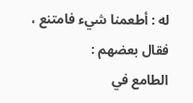له : أطعمنا شيء فامتنع ، فقال بعضهم :
الطامع في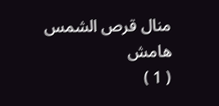منال قرص الشمس
هامش
( 1 )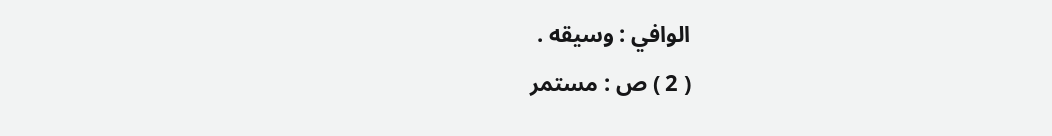الوافي : وسيقه .
( 2 ) ص : مستمر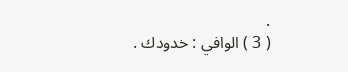.
( 3 ) الوافي : خدودك .